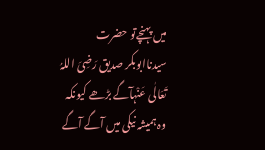میں پہنچےتو حضرت سیدناابوبکر صدیق رَضِیَ اللہُ تَعَالٰی عَنْہآگے بڑھے کیونکہ وہ ہمیشہ نیکی میں آگے آگے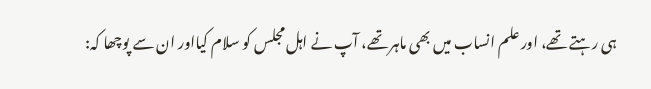ہی رہتے تھے، اور علم انساب میں بھی ماہر تھے، آپ نے اہل مجلس کو سلام کیااور ان سے پوچھا کہ: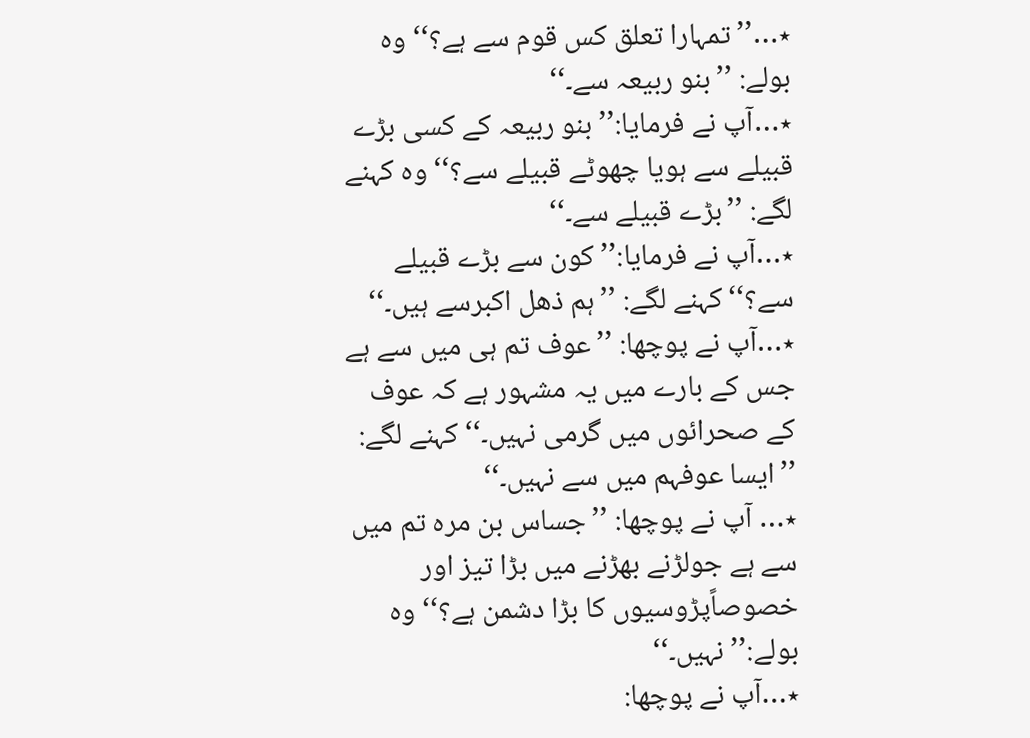٭…’’تمہارا تعلق کس قوم سے ہے؟‘‘ وہ بولے: ’’بنو ربیعہ سے۔‘‘
٭…آپ نے فرمایا:’’ بنو ربیعہ کے کسی بڑے قبیلے سے ہویا چھوٹے قبیلے سے؟‘‘وہ کہنے لگے: ’’بڑے قبیلے سے۔‘‘
٭…آپ نے فرمایا:’’کون سے بڑے قبیلے سے؟‘‘کہنے لگے: ’’ہم ذھل اکبرسے ہیں۔‘‘
٭…آپ نے پوچھا: ’’عوف تم ہی میں سے ہے جس کے بارے میں یہ مشہور ہے کہ عوف کے صحرائوں میں گرمی نہیں۔‘‘کہنے لگے: ’’ایسا عوفہم میں سے نہیں۔‘‘
٭… آپ نے پوچھا: ’’جساس بن مرہ تم میں سے ہے جولڑنے بھڑنے میں بڑا تیز اور خصوصاًپڑوسیوں کا بڑا دشمن ہے؟‘‘ وہ بولے:’’ نہیں۔‘‘
٭…آپ نے پوچھا: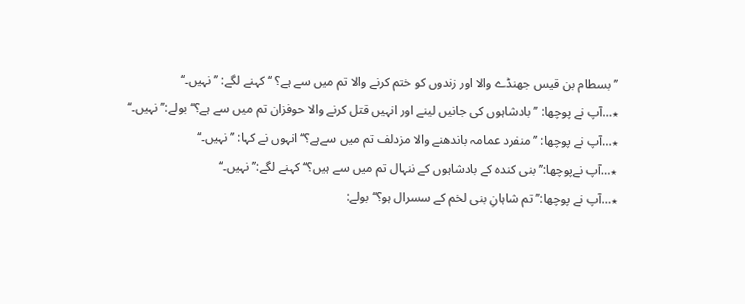’’بسطام بن قیس جھنڈے والا اور زندوں کو ختم کرنے والا تم میں سے ہے؟ ‘‘کہنے لگے: ’’نہیں۔‘‘
٭…آپ نے پوچھا: ’’بادشاہوں کی جانیں لینے اور انہیں قتل کرنے والا حوفزان تم میں سے ہے؟‘‘ بولے:’’ نہیں۔‘‘
٭…آپ نے پوچھا: ’’منفرد عمامہ باندھنے والا مزدلف تم میں سےہے؟‘‘انہوں نے کہا: ’’نہیں۔‘‘
٭…آپ نےپوچھا:’’بنی کندہ کے بادشاہوں کے ننہال تم میں سے ہیں؟‘‘کہنے لگے:’’ نہیں۔‘‘
٭…آپ نے پوچھا:’’ تم شاہانِ بنی لخم کے سسرال ہو؟‘‘ بولے: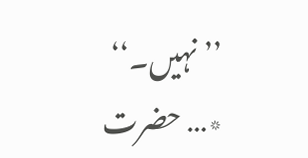’’نہیں۔‘‘
٭… حضرت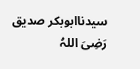سیدناابوبکر صدیق رَضِیَ اللہُ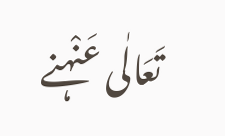تَعَالٰی عَنْہنے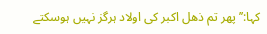کہا:’’ پھر تم ذھل اکبر کی اولاد ہرگز نہیں ہوسکتے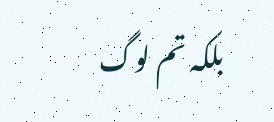بلکہ تم لوگ